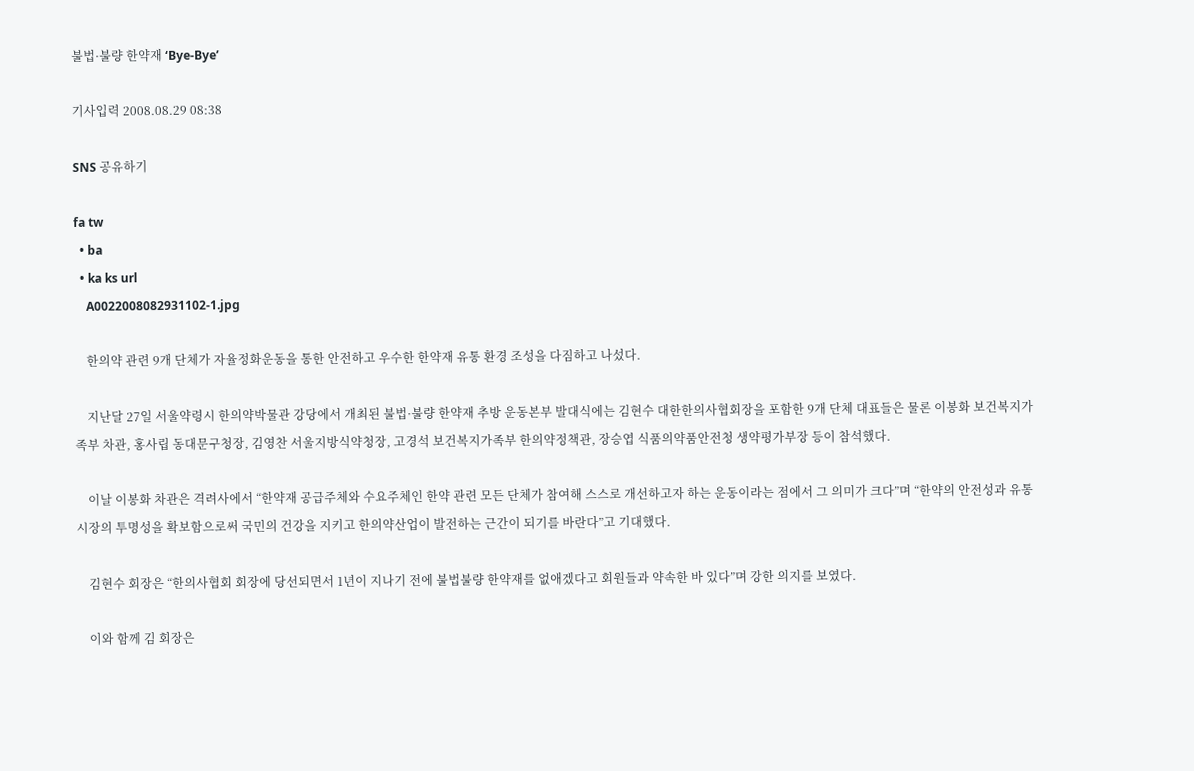불법·불량 한약재 ‘Bye-Bye’

기사입력 2008.08.29 08:38

SNS 공유하기

fa tw
  • ba
  • ka ks url
    A0022008082931102-1.jpg

    한의약 관련 9개 단체가 자율정화운동을 통한 안전하고 우수한 한약재 유통 환경 조성을 다짐하고 나섰다.

    지난달 27일 서울약령시 한의약박물관 강당에서 개최된 불법·불량 한약재 추방 운동본부 발대식에는 김현수 대한한의사협회장을 포함한 9개 단체 대표들은 물론 이봉화 보건복지가족부 차관, 홍사립 동대문구청장, 김영찬 서울지방식약청장, 고경석 보건복지가족부 한의약정책관, 장승엽 식품의약품안전청 생약평가부장 등이 참석했다.

    이날 이봉화 차관은 격려사에서 “한약재 공급주체와 수요주체인 한약 관련 모든 단체가 참여해 스스로 개선하고자 하는 운동이라는 점에서 그 의미가 크다”며 “한약의 안전성과 유통시장의 투명성을 확보함으로써 국민의 건강을 지키고 한의약산업이 발전하는 근간이 되기를 바란다”고 기대했다.

    김현수 회장은 “한의사협회 회장에 당선되면서 1년이 지나기 전에 불법불량 한약재를 없애겠다고 회원들과 약속한 바 있다”며 강한 의지를 보였다.

    이와 함께 김 회장은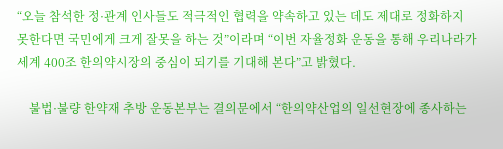“오늘 참석한 정·관계 인사들도 적극적인 협력을 약속하고 있는 데도 제대로 정화하지 못한다면 국민에게 크게 잘못을 하는 것”이라며 “이번 자율정화 운동을 통해 우리나라가 세계 400조 한의약시장의 중심이 되기를 기대해 본다”고 밝혔다.

    불법·불량 한약재 추방 운동본부는 결의문에서 “한의약산업의 일선현장에 종사하는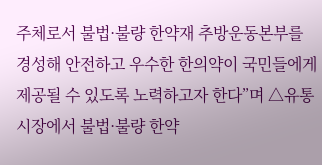주체로서 불법·불량 한약재 추방운동본부를 경성해 안전하고 우수한 한의약이 국민들에게 제공될 수 있도록 노력하고자 한다”며 △유통시장에서 불법·불량 한약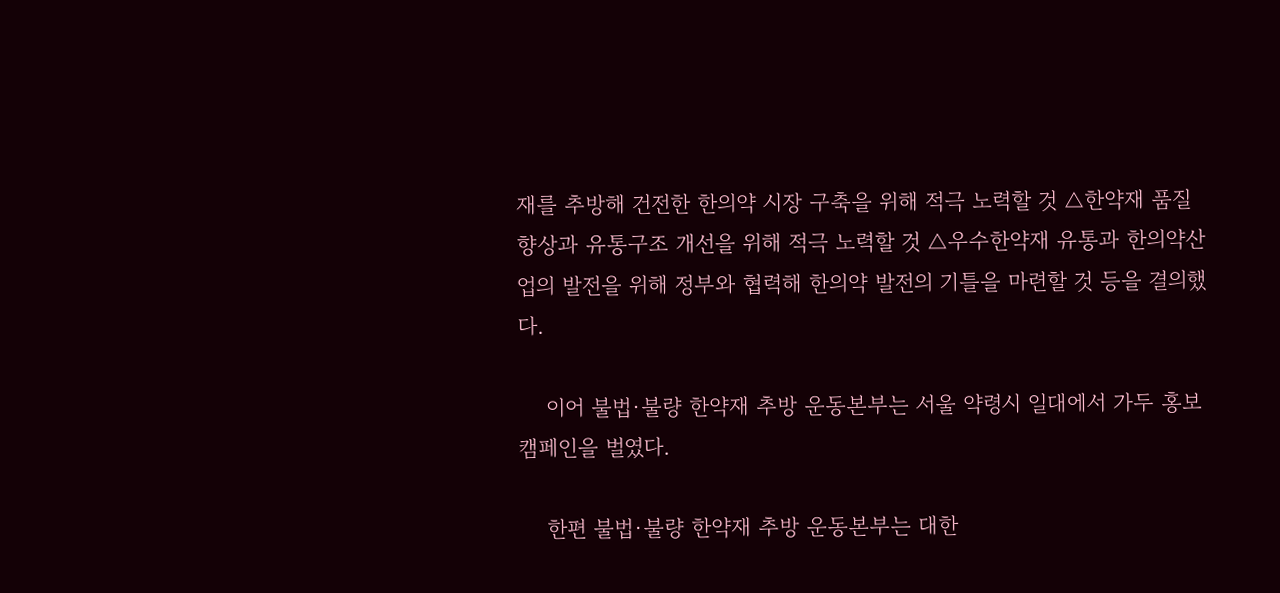재를 추방해 건전한 한의약 시장 구축을 위해 적극 노력할 것 △한약재 품질 향상과 유통구조 개선을 위해 적극 노력할 것 △우수한약재 유통과 한의약산업의 발전을 위해 정부와 협력해 한의약 발전의 기틀을 마련할 것 등을 결의했다.

    이어 불법·불량 한약재 추방 운동본부는 서울 약령시 일대에서 가두 홍보 캠페인을 벌였다.

    한편 불법·불량 한약재 추방 운동본부는 대한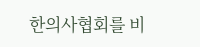한의사협회를 비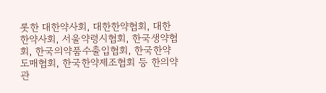롯한 대한약사회, 대한한약협회, 대한한약사회, 서울약령시협회, 한국생약협회, 한국의약품수출입협회, 한국한약도매협회, 한국한약제조협회 등 한의약 관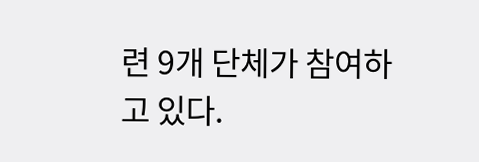련 9개 단체가 참여하고 있다.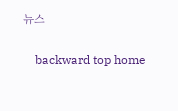뉴스

    backward top home